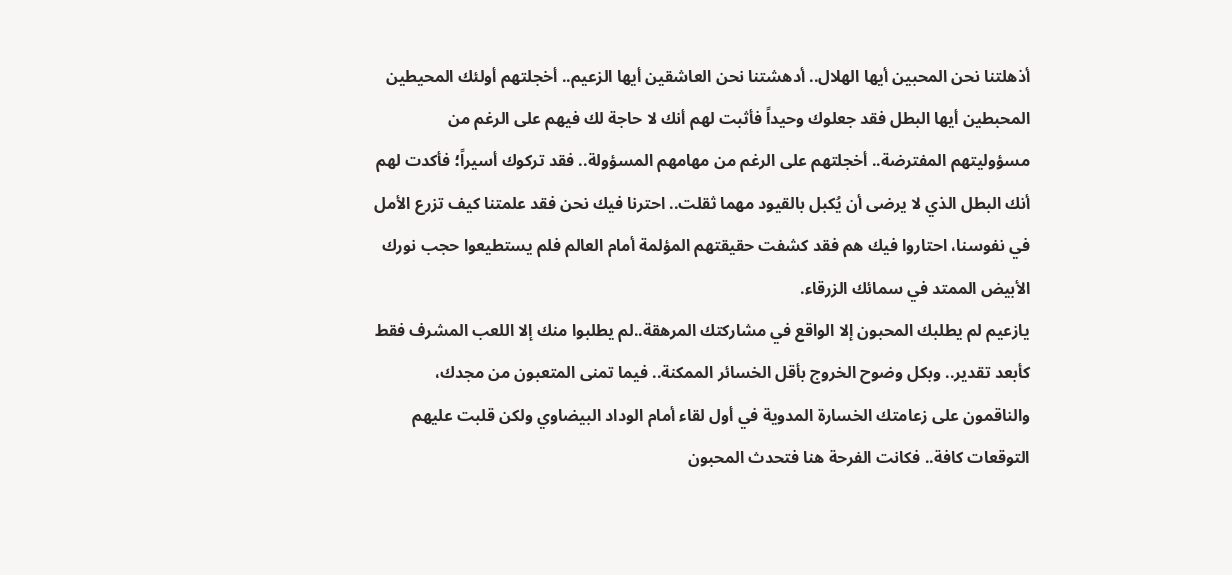أذهلتنا نحن المحبين أيها الهلال.. أدهشتنا نحن العاشقين أيها الزعيم.. أخجلتهم أولئك المحيطين المحبطين أيها البطل فقد جعلوك وحيداً فأثبت لهم أنك لا حاجة لك فيهم على الرغم من مسؤوليتهم المفترضة.. أخجلتهم على الرغم من مهامهم المسؤولة.. فقد تركوك أسيراً؛ فأكدت لهم أنك البطل الذي لا يرضى أن يُكبل بالقيود مهما ثقلت.. احترنا فيك نحن فقد علمتنا كيف تزرع الأمل في نفوسنا، احتاروا فيك هم فقد كشفت حقيقتهم المؤلمة أمام العالم فلم يستطيعوا حجب نورك الأبيض الممتد في سمائك الزرقاء.
يازعيم لم يطلبك المحبون إلا الواقع في مشاركتك المرهقة..لم يطلبوا منك إلا اللعب المشرف فقط كأبعد تقدير.. وبكل وضوح الخروج بأقل الخسائر الممكنة.. فيما تمنى المتعبون من مجدك، والناقمون على زعامتك الخسارة المدوية في أول لقاء أمام الوداد البيضاوي ولكن قلبت عليهم التوقعات كافة.. فكانت الفرحة هنا فتحدث المحبون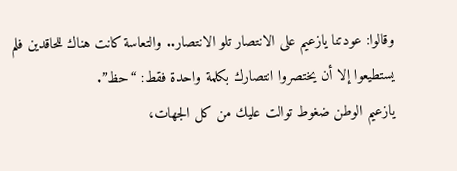وقالوا: عودتنا يازعيم على الانتصار تلو الانتصار.. والتعاسة كانت هناك للحاقدين فلم يستطيعوا إلا أن يختصروا انتصارك بكلمة واحدة فقط: “حظ”.
يازعيم الوطن ضغوط توالت عليك من كل الجهات،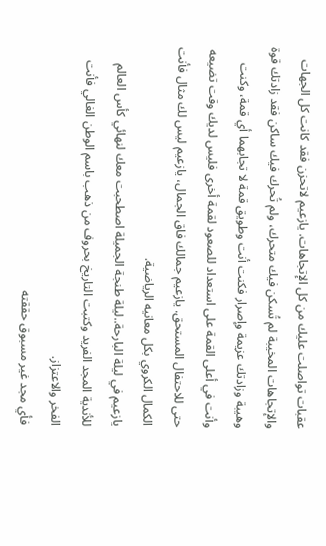عقبات تواصلت عليك من كل الإتجاهات. يازعيم لاتحزن فقد كانت كل الجهات والإتجاهات المخيبة لم تُسكن فيك متحرك، ولم تُحرك فيك ساكن فقد زادتك قوة وهيبة وزادتك عزيمة وإصرار فكنت أنت وطويق قمة لا تجابهما أي قمة، وكنت وأنت في أعلى القمة على استعداد للصعود لقمة أخرى فليس لديك وقت تضيعه حتى للاحتفال المستحق. يازعيم جمالك فاق الجمال، يازعيم ليس لك مثال فأنت الكمال الكروي بكل معانيه الرياضية.
يازعيم في ليلة البارحة..ليلة طنجة الجميلة اصطحبت معك لنهائي كأس العالم للأندية المجد الفريد وكتبت التاريخ بحروف من ذهب باسم الوطن الغالي فأنت الفخر والاعتزاز.
فأي مجد غير مسبوق حققته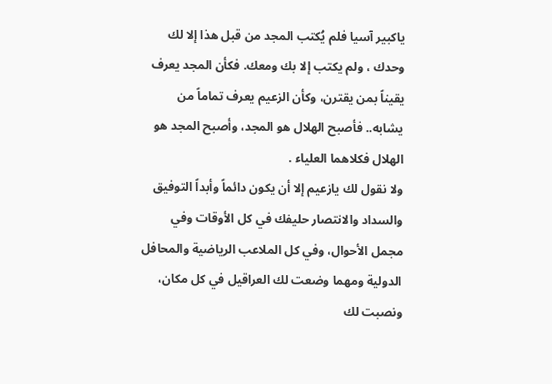ياكبير آسيا فلم يُكتب المجد من قبل هذا إلا لك وحدك ، ولم يكتب إلا بك ومعك. فكأن المجد يعرف يقيناً بمن يقترن، وكأن الزعيم يعرف تماماً من يشابه.. فأصبح الهلال هو المجد، وأصبح المجد هو الهلال فكلاهما العلياء .
ولا نقول لك يازعيم إلا أن يكون دائماً وأبداً التوفيق والسداد والانتصار حليفك في كل الأوقات وفي مجمل الأحوال، وفي كل الملاعب الرياضية والمحافل الدولية ومهما وضعت لك العراقيل في كل مكان، ونصبت لك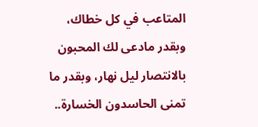المتاعب في كل خطاك، وبقدر مادعى لك المحبون بالانتصار ليل نهار، وبقدر ما تمنى الحاسدون الخسارة..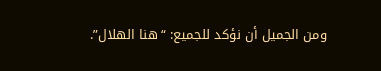ومن الجميل أن نؤكد للجميع: “هنا الهلال”.